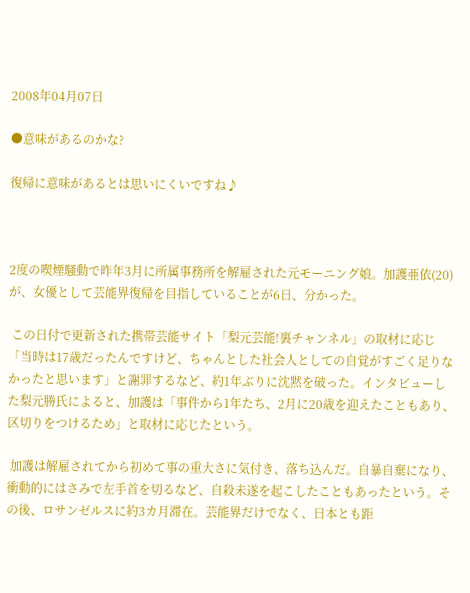2008年04月07日

●意味があるのかな?

復帰に意味があるとは思いにくいですね♪



2度の喫煙騒動で昨年3月に所属事務所を解雇された元モーニング娘。加護亜依(20)が、女優として芸能界復帰を目指していることが6日、分かった。

 この日付で更新された携帯芸能サイト「梨元芸能!裏チャンネル」の取材に応じ「当時は17歳だったんですけど、ちゃんとした社会人としての自覚がすごく足りなかったと思います」と謝罪するなど、約1年ぶりに沈黙を破った。インタビューした梨元勝氏によると、加護は「事件から1年たち、2月に20歳を迎えたこともあり、区切りをつけるため」と取材に応じたという。

 加護は解雇されてから初めて事の重大さに気付き、落ち込んだ。自暴自棄になり、衝動的にはさみで左手首を切るなど、自殺未遂を起こしたこともあったという。その後、ロサンゼルスに約3カ月滞在。芸能界だけでなく、日本とも距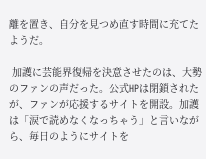離を置き、自分を見つめ直す時間に充てたようだ。

 加護に芸能界復帰を決意させたのは、大勢のファンの声だった。公式HPは閉鎖されたが、ファンが応援するサイトを開設。加護は「涙で読めなくなっちゃう」と言いながら、毎日のようにサイトを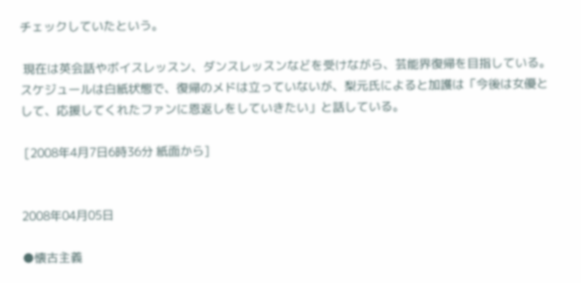チェックしていたという。

 現在は英会話やボイスレッスン、ダンスレッスンなどを受けながら、芸能界復帰を目指している。スケジュールは白紙状態で、復帰のメドは立っていないが、梨元氏によると加護は「今後は女優として、応援してくれたファンに恩返しをしていきたい」と話している。

 [2008年4月7日6時36分 紙面から]


2008年04月05日

●懐古主義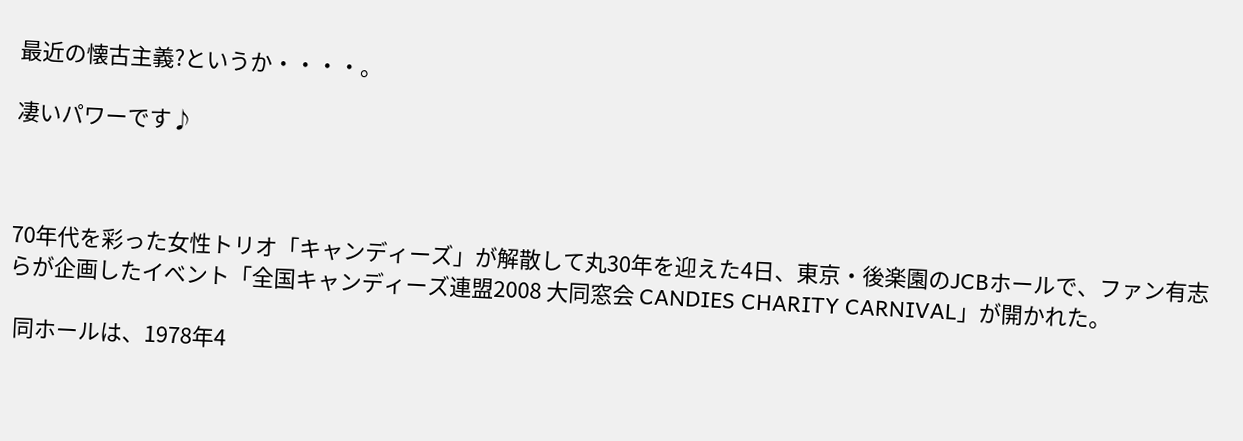最近の懐古主義?というか・・・・。

凄いパワーです♪



70年代を彩った女性トリオ「キャンディーズ」が解散して丸30年を迎えた4日、東京・後楽園のJCBホールで、ファン有志らが企画したイベント「全国キャンディーズ連盟2008 大同窓会 CANDIES CHARITY CARNIVAL」が開かれた。

 同ホールは、1978年4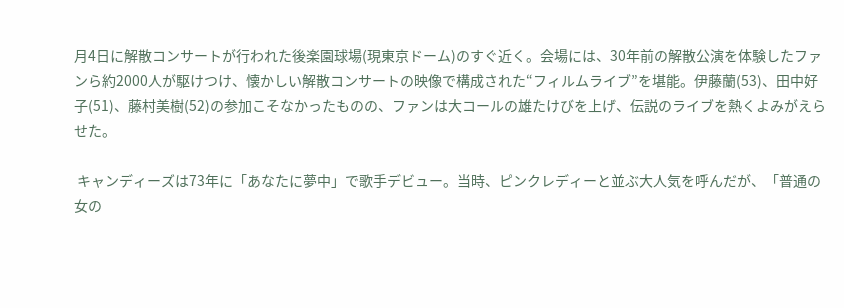月4日に解散コンサートが行われた後楽園球場(現東京ドーム)のすぐ近く。会場には、30年前の解散公演を体験したファンら約2000人が駆けつけ、懐かしい解散コンサートの映像で構成された“フィルムライブ”を堪能。伊藤蘭(53)、田中好子(51)、藤村美樹(52)の参加こそなかったものの、ファンは大コールの雄たけびを上げ、伝説のライブを熱くよみがえらせた。

 キャンディーズは73年に「あなたに夢中」で歌手デビュー。当時、ピンクレディーと並ぶ大人気を呼んだが、「普通の女の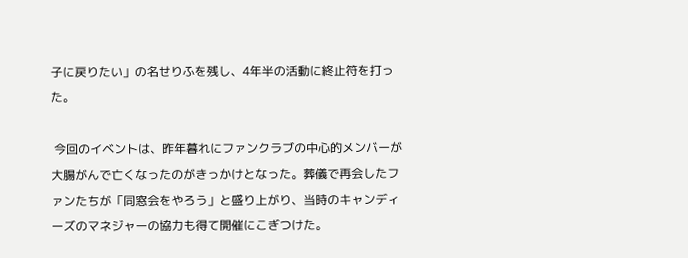子に戻りたい」の名せりふを残し、4年半の活動に終止符を打った。

 今回のイベントは、昨年暮れにファンクラブの中心的メンバーが大腸がんで亡くなったのがきっかけとなった。葬儀で再会したファンたちが「同窓会をやろう」と盛り上がり、当時のキャンディーズのマネジャーの協力も得て開催にこぎつけた。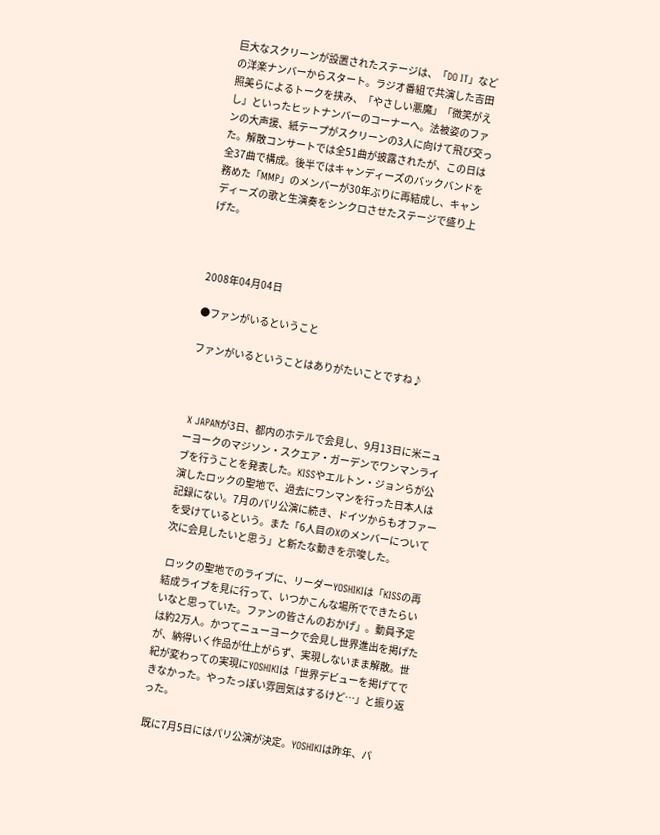巨大なスクリーンが設置されたステージは、「DO IT」などの洋楽ナンバーからスタート。ラジオ番組で共演した吉田照美らによるトークを挟み、「やさしい悪魔」「微笑がえし」といったヒットナンバーのコーナーへ。法被姿のファンの大声援、紙テープがスクリーンの3人に向けて飛び交った。解散コンサートでは全51曲が披露されたが、この日は全37曲で構成。後半ではキャンディーズのバックバンドを務めた「MMP」のメンバーが30年ぶりに再結成し、キャンディーズの歌と生演奏をシンクロさせたステージで盛り上げた。



2008年04月04日

●ファンがいるということ

ファンがいるということはありがたいことですね♪



 X JAPANが3日、都内のホテルで会見し、9月13日に米ニューヨークのマジソン・スクエア・ガーデンでワンマンライブを行うことを発表した。KISSやエルトン・ジョンらが公演したロックの聖地で、過去にワンマンを行った日本人は記録にない。7月のパリ公演に続き、ドイツからもオファーを受けているという。また「6人目のXのメンバーについて次に会見したいと思う」と新たな動きを示唆した。

 ロックの聖地でのライブに、リーダーYOSHIKIは「KISSの再結成ライブを見に行って、いつかこんな場所でできたらいいなと思っていた。ファンの皆さんのおかげ」。動員予定は約2万人。かつてニューヨークで会見し世界進出を掲げたが、納得いく作品が仕上がらず、実現しないまま解散。世紀が変わっての実現にYOSHIKIは「世界デビューを掲げてできなかった。やったっぽい雰囲気はするけど…」と振り返った。

 既に7月5日にはパリ公演が決定。YOSHIKIは昨年、パ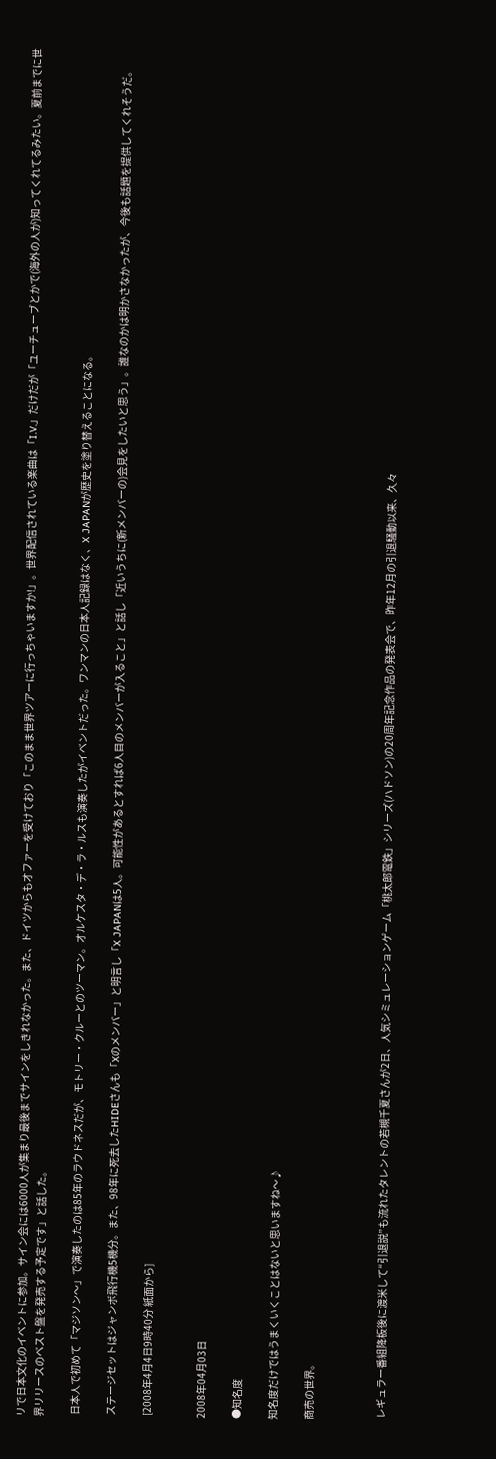リで日本文化のイベントに参加。サイン会には6000人が集まり最後までサインをしきれなかった。また、ドイツからもオファーを受けており「このまま世界ツアーに行っちゃいますか!」。世界配信されている楽曲は「I.V.」だけだが「ユーチューブとかで(海外の人が)知ってくれてるみたい。夏前までに世界リリースのベスト盤を発売する予定です」と話した。

 日本人で初めて「マジソン〜」で演奏したのは85年のラウドネスだが、モトリー・クルーとのツーマン。オルケスタ・デ・ラ・ルスも演奏したがイベントだった。ワンマンの日本人記録はなく、X JAPANが歴史を塗り替えることになる。

 ステージセットはジャンボ飛行機5機分。また、98年に死去したHIDEさんも「Xのメンバー」と明言し「X JAPANは5人。可能性があるとすれば6人目のメンバーが入ること」と話し「近いうちに(新メンバーの)会見をしたいと思う」。誰なのかは明かさなかったが、今後も話題を提供してくれそうだ。

 [2008年4月4日9時40分 紙面から]


2008年04月03日

●知名度

知名度だけではうまくいくことはないと思いますね〜♪

商売の世界。



 レギュラー番組降板後に渡米して“引退説”も流れたタレントの若槻千夏さんが2日、人気シミュレーションゲーム「桃太郎電鉄」シリーズ(ハドソン)の20周年記念作品の発表会で、昨年12月の引退騒動以来、久々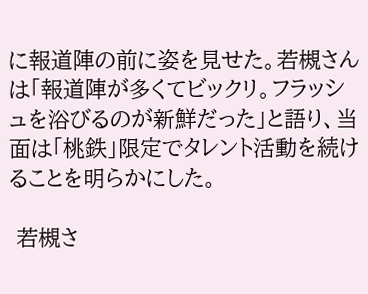に報道陣の前に姿を見せた。若槻さんは「報道陣が多くてビックリ。フラッシュを浴びるのが新鮮だった」と語り、当面は「桃鉄」限定でタレント活動を続けることを明らかにした。

 若槻さ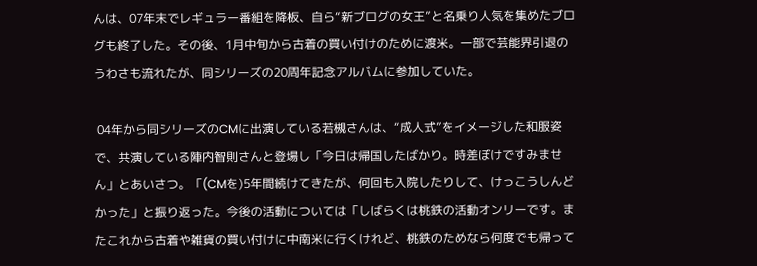んは、07年末でレギュラー番組を降板、自ら“新ブログの女王”と名乗り人気を集めたブログも終了した。その後、1月中旬から古着の買い付けのために渡米。一部で芸能界引退のうわさも流れたが、同シリーズの20周年記念アルバムに参加していた。

 04年から同シリーズのCMに出演している若槻さんは、“成人式”をイメージした和服姿で、共演している陣内智則さんと登場し「今日は帰国したばかり。時差ぼけですみません」とあいさつ。「(CMを)5年間続けてきたが、何回も入院したりして、けっこうしんどかった」と振り返った。今後の活動については「しばらくは桃鉄の活動オンリーです。またこれから古着や雑貨の買い付けに中南米に行くけれど、桃鉄のためなら何度でも帰って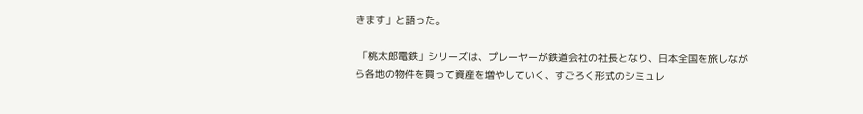きます」と語った。

 「桃太郎電鉄」シリーズは、プレーヤーが鉄道会社の社長となり、日本全国を旅しながら各地の物件を買って資産を増やしていく、すごろく形式のシミュレ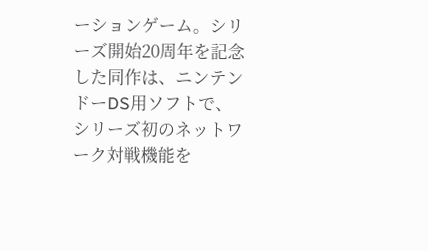ーションゲーム。シリーズ開始20周年を記念した同作は、ニンテンドーDS用ソフトで、シリーズ初のネットワーク対戦機能を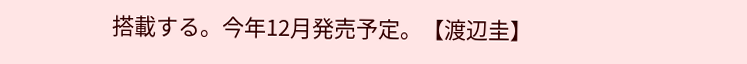搭載する。今年12月発売予定。【渡辺圭】